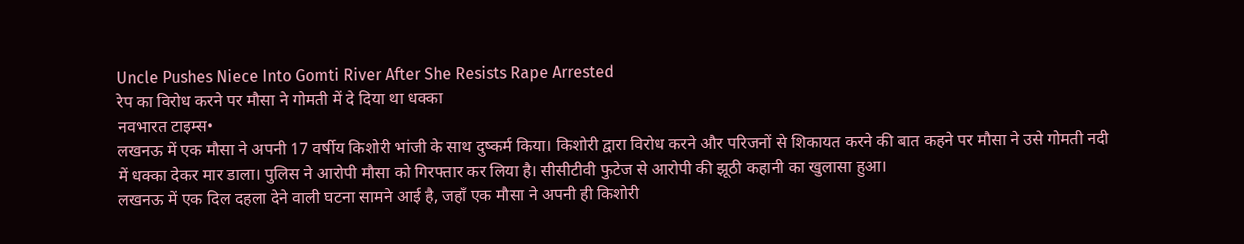Uncle Pushes Niece Into Gomti River After She Resists Rape Arrested
रेप का विरोध करने पर मौसा ने गोमती में दे दिया था धक्का
नवभारत टाइम्स•
लखनऊ में एक मौसा ने अपनी 17 वर्षीय किशोरी भांजी के साथ दुष्कर्म किया। किशोरी द्वारा विरोध करने और परिजनों से शिकायत करने की बात कहने पर मौसा ने उसे गोमती नदी में धक्का देकर मार डाला। पुलिस ने आरोपी मौसा को गिरफ्तार कर लिया है। सीसीटीवी फुटेज से आरोपी की झूठी कहानी का खुलासा हुआ।
लखनऊ में एक दिल दहला देने वाली घटना सामने आई है, जहाँ एक मौसा ने अपनी ही किशोरी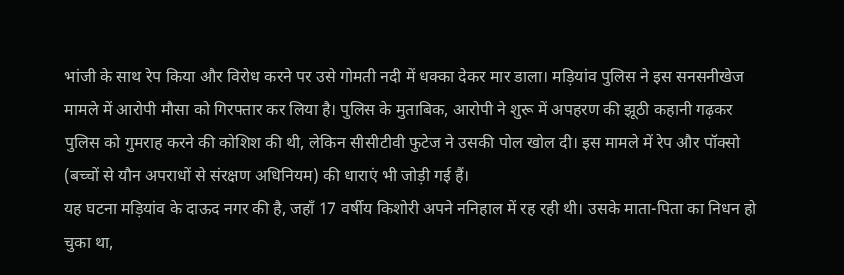भांजी के साथ रेप किया और विरोध करने पर उसे गोमती नदी में धक्का देकर मार डाला। मड़ियांव पुलिस ने इस सनसनीखेज मामले में आरोपी मौसा को गिरफ्तार कर लिया है। पुलिस के मुताबिक, आरोपी ने शुरू में अपहरण की झूठी कहानी गढ़कर पुलिस को गुमराह करने की कोशिश की थी, लेकिन सीसीटीवी फुटेज ने उसकी पोल खोल दी। इस मामले में रेप और पॉक्सो (बच्चों से यौन अपराधों से संरक्षण अधिनियम) की धाराएं भी जोड़ी गई हैं।
यह घटना मड़ियांव के दाऊद नगर की है, जहाँ 17 वर्षीय किशोरी अपने ननिहाल में रह रही थी। उसके माता-पिता का निधन हो चुका था,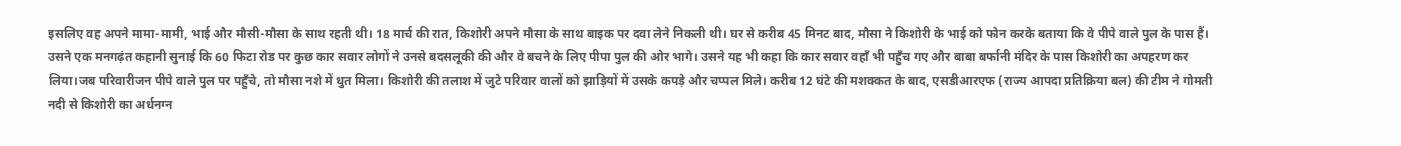इसलिए वह अपने मामा-मामी, भाई और मौसी-मौसा के साथ रहती थी। 18 मार्च की रात, किशोरी अपने मौसा के साथ बाइक पर दवा लेने निकली थी। घर से करीब 45 मिनट बाद, मौसा ने किशोरी के भाई को फोन करके बताया कि वे पीपे वाले पुल के पास हैं। उसने एक मनगढ़ंत कहानी सुनाई कि 60 फिटा रोड पर कुछ कार सवार लोगों ने उनसे बदसलूकी की और वे बचने के लिए पीपा पुल की ओर भागे। उसने यह भी कहा कि कार सवार वहाँ भी पहुँच गए और बाबा बर्फानी मंदिर के पास किशोरी का अपहरण कर लिया।जब परिवारीजन पीपे वाले पुल पर पहुँचे, तो मौसा नशे में धुत मिला। किशोरी की तलाश में जुटे परिवार वालों को झाड़ियों में उसके कपड़े और चप्पल मिले। करीब 12 घंटे की मशक्कत के बाद, एसडीआरएफ (राज्य आपदा प्रतिक्रिया बल) की टीम ने गोमती नदी से किशोरी का अर्धनग्न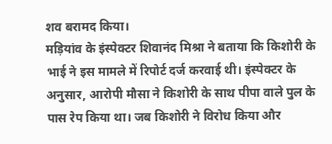शव बरामद किया।
मड़ियांव के इंस्पेक्टर शिवानंद मिश्रा ने बताया कि किशोरी के भाई ने इस मामले में रिपोर्ट दर्ज करवाई थी। इंस्पेक्टर के अनुसार, आरोपी मौसा ने किशोरी के साथ पीपा वाले पुल के पास रेप किया था। जब किशोरी ने विरोध किया और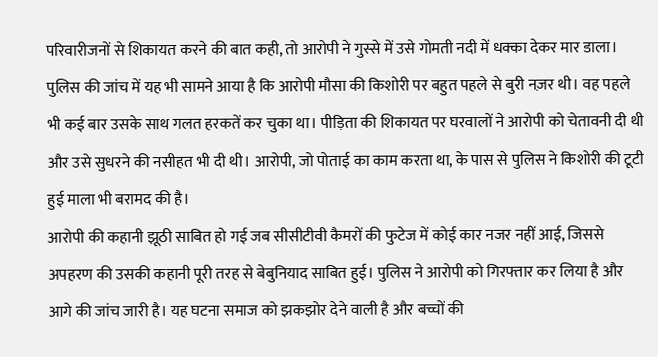परिवारीजनों से शिकायत करने की बात कही, तो आरोपी ने गुस्से में उसे गोमती नदी में धक्का देकर मार डाला।
पुलिस की जांच में यह भी सामने आया है कि आरोपी मौसा की किशोरी पर बहुत पहले से बुरी नज़र थी। वह पहले भी कई बार उसके साथ गलत हरकतें कर चुका था। पीड़िता की शिकायत पर घरवालों ने आरोपी को चेतावनी दी थी और उसे सुधरने की नसीहत भी दी थी। आरोपी, जो पोताई का काम करता था, के पास से पुलिस ने किशोरी की टूटी हुई माला भी बरामद की है।
आरोपी की कहानी झूठी साबित हो गई जब सीसीटीवी कैमरों की फुटेज में कोई कार नजर नहीं आई, जिससे अपहरण की उसकी कहानी पूरी तरह से बेबुनियाद साबित हुई। पुलिस ने आरोपी को गिरफ्तार कर लिया है और आगे की जांच जारी है। यह घटना समाज को झकझोर देने वाली है और बच्चों की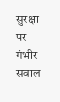सुरक्षा पर गंभीर सवाल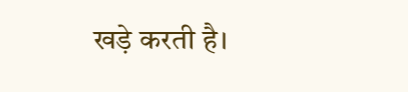खड़े करती है।